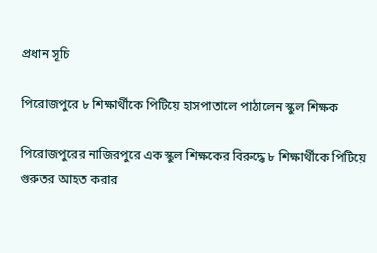প্রধান সূচি

পিরোজপুরে ৮ শিক্ষার্থীকে পিটিয়ে হাসপাতালে পাঠালেন স্কুল শিক্ষক

পিরোজপুরের নাজিরপুরে এক স্কুল শিক্ষকের বিরুদ্ধে ৮ শিক্ষার্থীকে পিটিয়ে গুরুতর আহত করার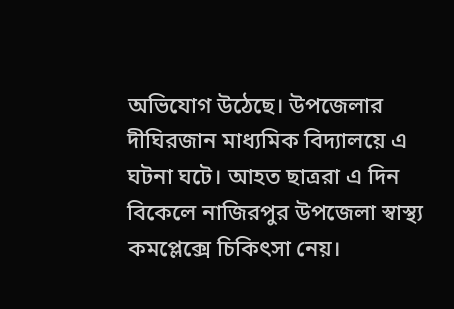অভিযোগ উঠেছে। উপজেলার দীঘিরজান মাধ্যমিক বিদ্যালয়ে এ ঘটনা ঘটে। আহত ছাত্ররা এ দিন বিকেলে নাজিরপুর উপজেলা স্বাস্থ্য কমপ্লেক্সে চিকিৎসা নেয়।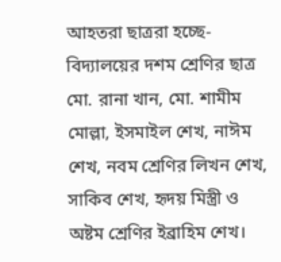আহতরা ছাত্ররা হচ্ছে- বিদ্যালয়ের দশম শ্রেণির ছাত্র মো. রানা খান, মো. শামীম মোল্লা, ইসমাইল শেখ, নাঈম শেখ, নবম শ্রেণির লিখন শেখ, সাকিব শেখ, হৃদয় মিস্ত্রী ও অষ্টম শ্রেণির ইব্রাহিম শেখ।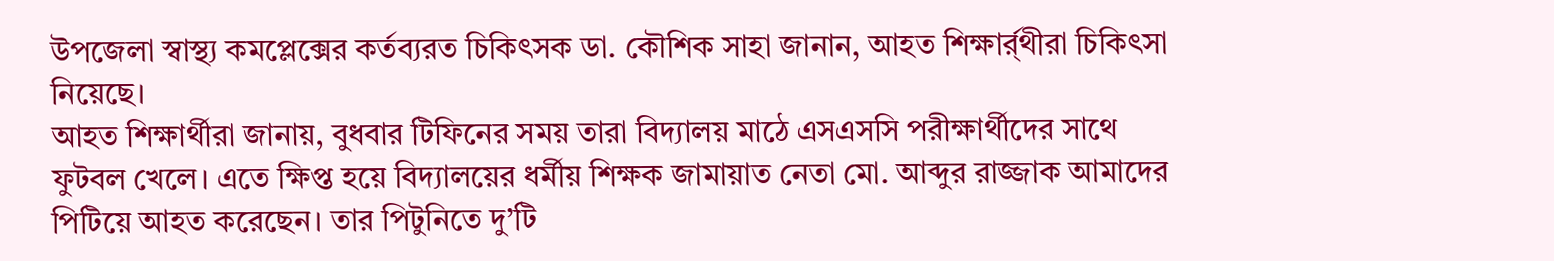উপজেলা স্বাস্থ্য কমপ্লেক্সের কর্তব্যরত চিকিৎসক ডা. কৌশিক সাহা জানান, আহত শিক্ষার্র্থীরা চিকিৎসা নিয়েছে।
আহত শিক্ষার্থীরা জানায়, বুধবার টিফিনের সময় তারা বিদ্যালয় মাঠে এসএসসি পরীক্ষার্থীদের সাথে ফুটবল খেলে। এতে ক্ষিপ্ত হয়ে বিদ্যালয়ের ধর্মীয় শিক্ষক জামায়াত নেতা মো. আব্দুর রাজ্জাক আমাদের পিটিয়ে আহত করেছেন। তার পিটুনিতে দু’টি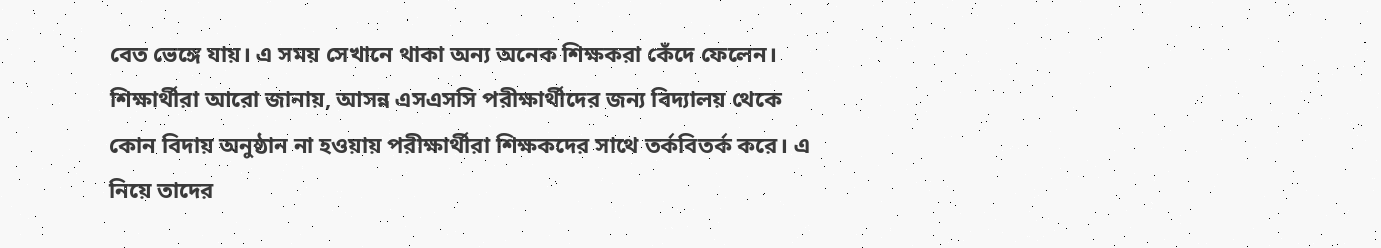বেত ভেঙ্গে যায়। এ সময় সেখানে থাকা অন্য অনেক শিক্ষকরা কেঁদে ফেলেন।
শিক্ষার্থীরা আরো জানায়, আসন্ন এসএসসি পরীক্ষার্থীদের জন্য বিদ্যালয় থেকে কোন বিদায় অনুষ্ঠান না হওয়ায় পরীক্ষার্থীরা শিক্ষকদের সাথে তর্কবিতর্ক করে। এ নিয়ে তাদের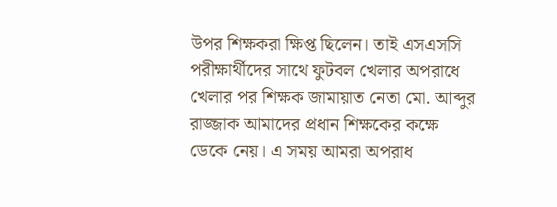উপর শিক্ষকরা ক্ষিপ্ত ছিলেন। তাই এসএসসি পরীক্ষার্থীদের সাথে ফুটবল খেলার অপরাধে খেলার পর শিক্ষক জামায়াত নেতা মো. আব্দুর রাজ্জাক আমাদের প্রধান শিক্ষকের কক্ষে ডেকে নেয়। এ সময় আমরা অপরাধ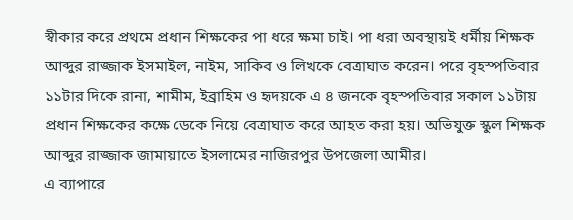স্বীকার করে প্রথমে প্রধান শিক্ষকের পা ধরে ক্ষমা চাই। পা ধরা অবস্থায়ই ধর্মীয় শিক্ষক আব্দুর রাজ্জাক ইসমাইল, নাইম, সাকিব ও লিখকে বেত্রাঘাত করেন। পরে বৃহস্পতিবার ১১টার দিকে রানা, শামীম, ইব্রাহিম ও হৃদয়কে এ ৪ জনকে বৃহস্পতিবার সকাল ১১টায় প্রধান শিক্ষকের কক্ষে ডেকে নিয়ে বেত্রাঘাত করে আহত করা হয়। অভিযুক্ত স্কুল শিক্ষক আব্দুর রাজ্জাক জামায়াতে ইসলামের নাজিরপুর উপজেলা আমীর।
এ ব্যাপারে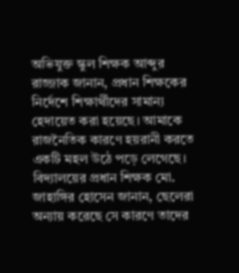অভিযুক্ত স্কুল শিক্ষক আব্দুর রাজ্জাক জানান, প্রধান শিক্ষকের নির্দেশে শিক্ষার্থীদের সামান্য হেদায়েত করা হয়েছে। আমাকে রাজনৈতিক কারণে হয়রানী করতে একটি মহল উঠে পড়ে লেগেছে।
বিদ্যালয়ের প্রধান শিক্ষক মো. জাহাঙ্গির হোসেন জানান, ছেলেরা অন্যায় করেছে সে কারণে তাদের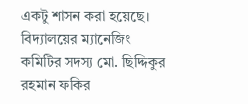একটু শাসন করা হয়েছে।
বিদ্যালয়ের ম্যানেজিং কমিটির সদস্য মো. ছিদ্দিকুর রহমান ফকির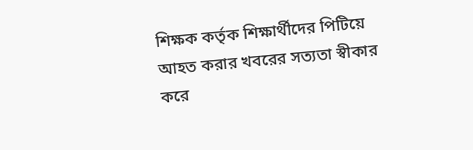শিক্ষক কর্তৃক শিক্ষার্থীদের পিটিয়ে আহত করার খবরের সত্যতা স্বীকার করে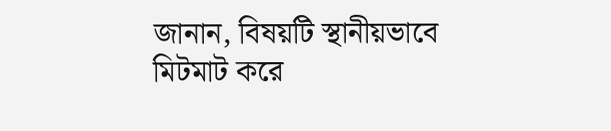জানান, বিষয়টি স্থানীয়ভাবে মিটমাট করে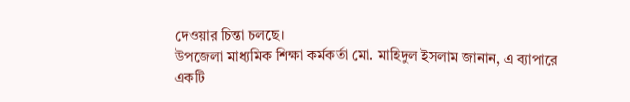দেওয়ার চিন্তা চলছে।
উপজেলা মাধ্যমিক শিক্ষা কর্মকর্তা মো. মাহিদুল ইসলাম জানান, এ ব্যাপারে একটি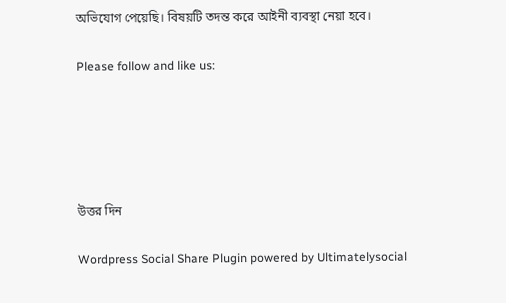অভিযোগ পেয়েছি। বিষয়টি তদন্ত করে আইনী ব্যবস্থা নেয়া হবে।

Please follow and like us:





উত্তর দিন

Wordpress Social Share Plugin powered by Ultimatelysocial